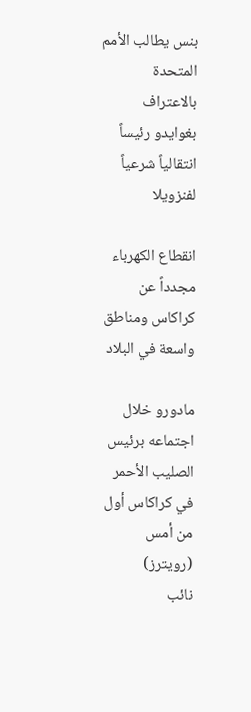بنس يطالب الأمم المتحدة بالاعتراف بغوايدو رئيساً انتقالياً شرعياً لفنزويلا

انقطاع الكهرباء مجدداً عن كراكاس ومناطق واسعة في البلاد

مادورو خلال اجتماعه برئيس الصليب الأحمر في كراكاس أول من أمس (رويترز)
نائب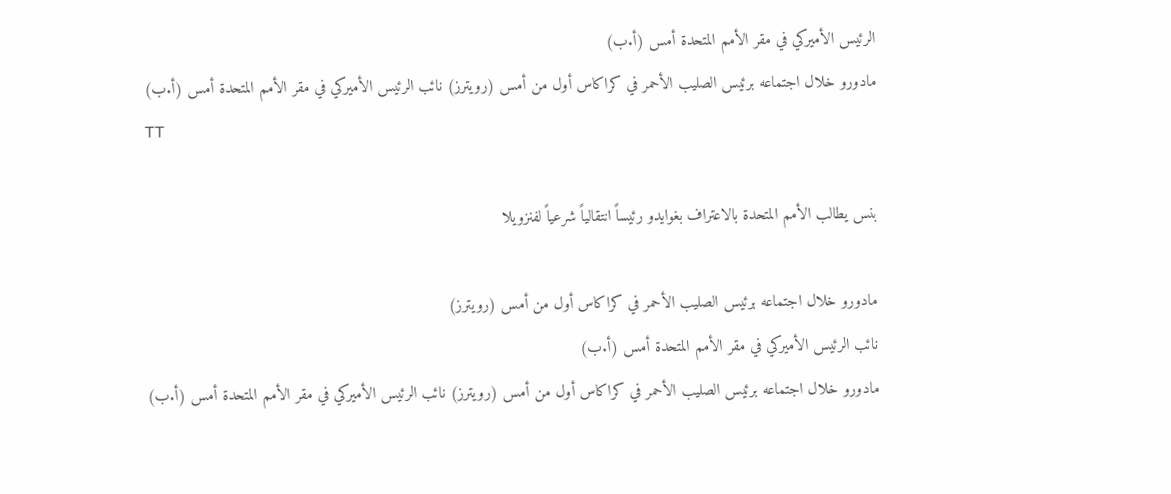الرئيس الأميركي في مقر الأمم المتحدة أمس (أ.ب)
مادورو خلال اجتماعه برئيس الصليب الأحمر في كراكاس أول من أمس (رويترز) نائب الرئيس الأميركي في مقر الأمم المتحدة أمس (أ.ب)
TT

بنس يطالب الأمم المتحدة بالاعتراف بغوايدو رئيساً انتقالياً شرعياً لفنزويلا

مادورو خلال اجتماعه برئيس الصليب الأحمر في كراكاس أول من أمس (رويترز)
نائب الرئيس الأميركي في مقر الأمم المتحدة أمس (أ.ب)
مادورو خلال اجتماعه برئيس الصليب الأحمر في كراكاس أول من أمس (رويترز) نائب الرئيس الأميركي في مقر الأمم المتحدة أمس (أ.ب)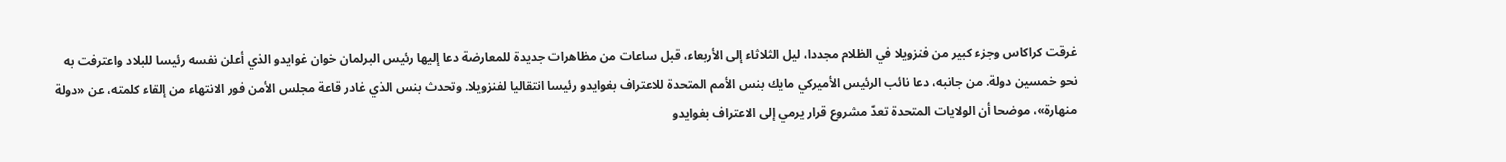غرقت كراكاس وجزء كبير من فنزويلا في الظلام مجددا، ليل الثلاثاء إلى الأربعاء، قبل ساعات من مظاهرات جديدة للمعارضة دعا إليها رئيس البرلمان خوان غوايدو الذي أعلن نفسه رئيسا للبلاد واعترفت به نحو خمسين دولة. من جانبه، دعا نائب الرئيس الأميركي مايك بنس الأمم المتحدة للاعتراف بغوايدو رئيسا انتقاليا لفنزويلا. وتحدث بنس الذي غادر قاعة مجلس الأمن فور الانتهاء من إلقاء كلمته، عن «دولة منهارة»، موضحا أن الولايات المتحدة تعدّ مشروع قرار يرمي إلى الاعتراف بغوايدو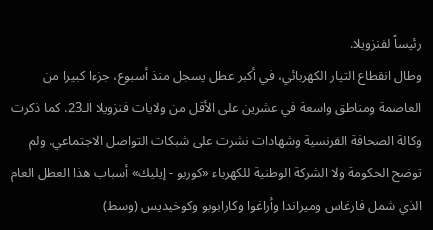رئيساً لفنزويلا.
وطال انقطاع التيار الكهربائي، في أكبر عطل يسجل منذ أسبوع، جزءا كبيرا من العاصمة ومناطق واسعة في عشرين على الأقل من ولايات فنزويلا الـ23. كما ذكرت وكالة الصحافة الفرنسية وشهادات نشرت على شبكات التواصل الاجتماعي. ولم توضح الحكومة ولا الشركة الوطنية للكهرباء «كوربو - إيليك» أسباب هذا العطل العام الذي شمل فارغاس وميراندا وأراغوا وكارابوبو وكوخيديس (وسط)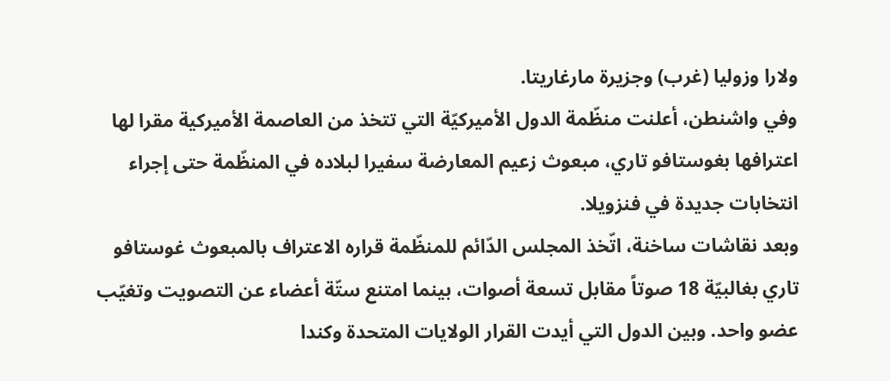ولارا وزوليا (غرب) وجزيرة مارغاريتا.
وفي واشنطن، أعلنت منظّمة الدول الأميركيّة التي تتخذ من العاصمة الأميركية مقرا لها اعترافها بغوستافو تاري، مبعوث زعيم المعارضة سفيرا لبلاده في المنظّمة حتى إجراء انتخابات جديدة في فنزويلا.
وبعد نقاشات ساخنة، اتّخذ المجلس الدّائم للمنظّمة قراره الاعتراف بالمبعوث غوستافو تاري بغالبيّة 18 صوتاً مقابل تسعة أصوات، بينما امتنع ستّة أعضاء عن التصويت وتغيّب عضو واحد. وبين الدول التي أيدت القرار الولايات المتحدة وكندا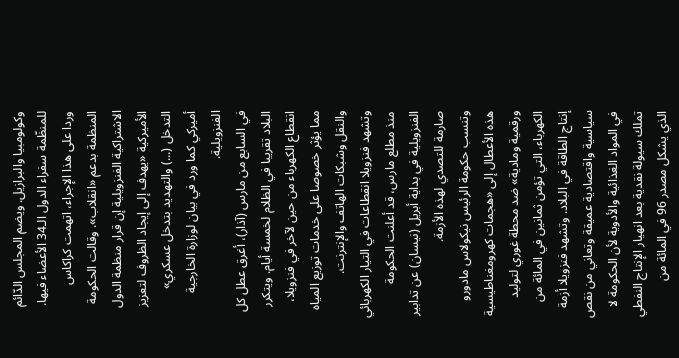وكولومبيا والبرازيل. ويضم المجلس الدّائم للمنظّمة سفراء الدول الـ34 الأعضاء فيها.
وردا على هذا الإجراء، اتهمت كراكاس المنظمة بدعم «انقلاب». وقالت الحكومة الاشتراكية الفنزويلية إن قرار منظمة الدول الأميركية «يهدف إلى إيجاد الظروف لتعزيز التدخل (...) والتهديد بتدخل عسكري» أميركي كما ورد في بيان لوزارة الخارجية الفنزويلية.
في السابع من مارس (آذار)، أغرق عطل كل البلاد تقريبا في الظلام لخمسة أيام. ويتكرر انقطاع الكهرباء من حين لآخر في فنزويلا، مما يؤثر خصوصا على خدمات توزيع المياه والنقل وشبكات الهاتف والإنترنت.
وتشهد فنزويلا انقطاعات في التيار الكهربائي منذ مطلع مارس، قد أعلنت الحكومة الفنزويلية في بداية أبريل (نيسان) عن تدابير صارمة للتصدي لهذه الأزمة.
وتنسب حكومة الرئيس نيكولاس مادورو هذه الأعطال إلى «هجمات كهرومغناطيسية ورقمية ومادية» ضد محطة غوري لتوليد الكهرباء، التي تؤمن ثمانين في المائة من إنتاج الطاقة في البلاد. وتشهد فنزويلا أزمة سياسية واقتصادية عميقة وتعاني من نقص في المواد الغذائية والأدوية لأن الحكومة لا تملك سيولة نقدية بعد انهيار الإنتاج النفطي الذي يشكل مصدر 96 في المائة من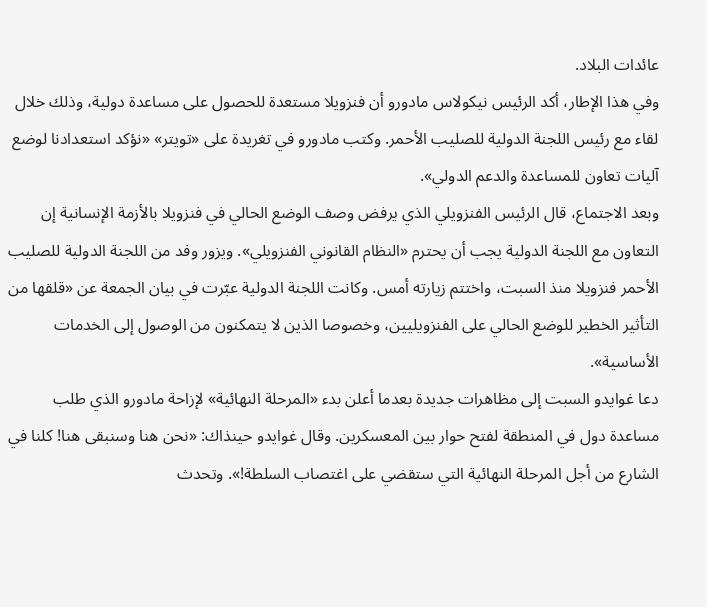عائدات البلاد.
وفي هذا الإطار، أكد الرئيس نيكولاس مادورو أن فنزويلا مستعدة للحصول على مساعدة دولية، وذلك خلال لقاء مع رئيس اللجنة الدولية للصليب الأحمر. وكتب مادورو في تغريدة على «تويتر» «نؤكد استعدادنا لوضع آليات تعاون للمساعدة والدعم الدولي».
وبعد الاجتماع، قال الرئيس الفنزويلي الذي يرفض وصف الوضع الحالي في فنزويلا بالأزمة الإنسانية إن التعاون مع اللجنة الدولية يجب أن يحترم «النظام القانوني الفنزويلي». ويزور وفد من اللجنة الدولية للصليب الأحمر فنزويلا منذ السبت، واختتم زيارته أمس. وكانت اللجنة الدولية عبّرت في بيان الجمعة عن «قلقها من التأثير الخطير للوضع الحالي على الفنزويليين، وخصوصا الذين لا يتمكنون من الوصول إلى الخدمات الأساسية».
دعا غوايدو السبت إلى مظاهرات جديدة بعدما أعلن بدء «المرحلة النهائية» لإزاحة مادورو الذي طلب مساعدة دول في المنطقة لفتح حوار بين المعسكرين. وقال غوايدو حينذاك: «نحن هنا وسنبقى هنا! كلنا في الشارع من أجل المرحلة النهائية التي ستقضي على اغتصاب السلطة!». وتحدث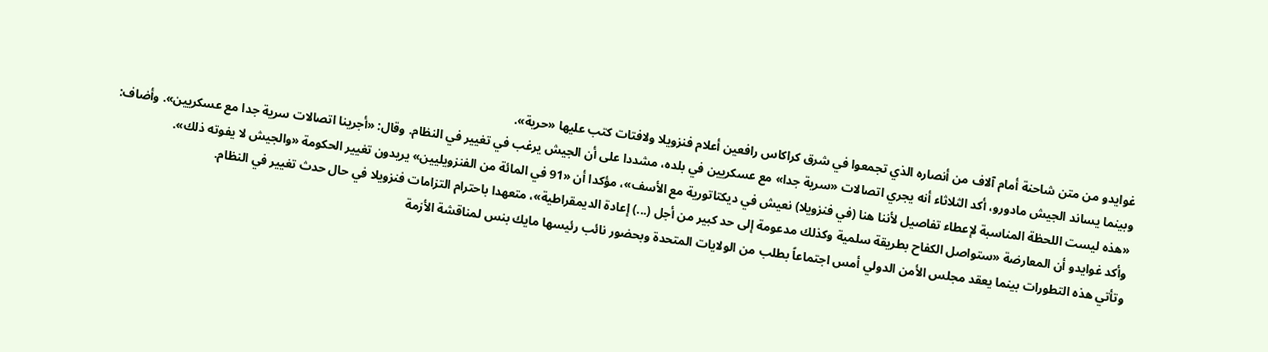غوايدو من متن شاحنة أمام آلاف من أنصاره الذي تجمعوا في شرق كراكاس رافعين أعلام فنزويلا ولافتات كتب عليها «حرية».
وبينما يساند الجيش مادورو، أكد الثلاثاء أنه يجري اتصالات «سرية جدا» مع عسكريين في بلده، مشددا على أن الجيش يرغب في تغيير في النظام. وقال: «أجرينا اتصالات سرية جدا مع عسكريين». وأضاف: «هذه ليست اللحظة المناسبة لإعطاء تفاصيل لأننا هنا (في فنزويلا) نعيش في ديكتاتورية مع الأسف»، مؤكدا أن «91 في المائة من الفنزويليين» يريدون تغيير الحكومة «والجيش لا يفوته ذلك».
وأكد غوايدو أن المعارضة «ستواصل الكفاح بطريقة سلمية وكذلك مدعومة إلى حد كبير من أجل (...) إعادة الديمقراطية»، متعهدا باحترام التزامات فنزويلا في حال حدث تغيير في النظام.
وتأتي هذه التطورات بينما يعقد مجلس الأمن الدولي أمس اجتماعاً بطلب من الولايات المتحدة وبحضور نائب رئيسها مايك بنس لمناقشة الأزمة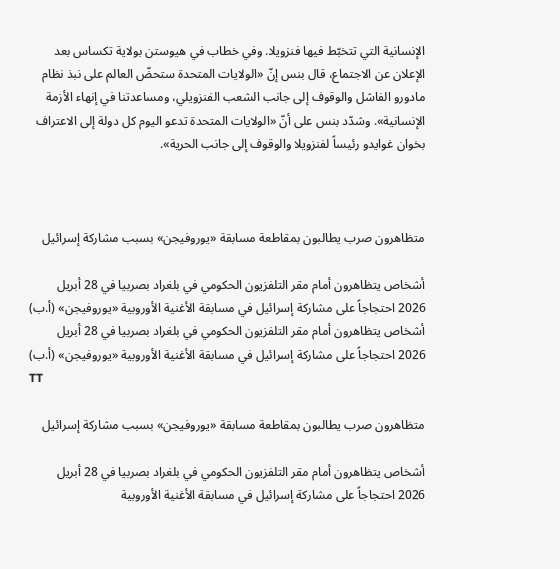الإنسانية التي تتخبّط فيها فنزويلا. وفي خطاب في هيوستن بولاية تكساس بعد الإعلان عن الاجتماع، قال بنس إنّ «الولايات المتحدة ستحضّ العالم على نبذ نظام مادورو الفاشل والوقوف إلى جانب الشعب الفنزويلي، ومساعدتنا في إنهاء الأزمة الإنسانية». وشدّد بنس على أنّ «الولايات المتحدة تدعو اليوم كل دولة إلى الاعتراف بخوان غوايدو رئيساً لفنزويلا والوقوف إلى جانب الحرية».



متظاهرون صرب يطالبون بمقاطعة مسابقة «يوروفيجن» بسبب مشاركة إسرائيل

أشخاص يتظاهرون أمام مقر التلفزيون الحكومي في بلغراد بصربيا في 28 أبريل 2026 احتجاجاً على مشاركة إسرائيل في مسابقة الأغنية الأوروبية «يوروفيجن» (أ.ب)
أشخاص يتظاهرون أمام مقر التلفزيون الحكومي في بلغراد بصربيا في 28 أبريل 2026 احتجاجاً على مشاركة إسرائيل في مسابقة الأغنية الأوروبية «يوروفيجن» (أ.ب)
TT

متظاهرون صرب يطالبون بمقاطعة مسابقة «يوروفيجن» بسبب مشاركة إسرائيل

أشخاص يتظاهرون أمام مقر التلفزيون الحكومي في بلغراد بصربيا في 28 أبريل 2026 احتجاجاً على مشاركة إسرائيل في مسابقة الأغنية الأوروبية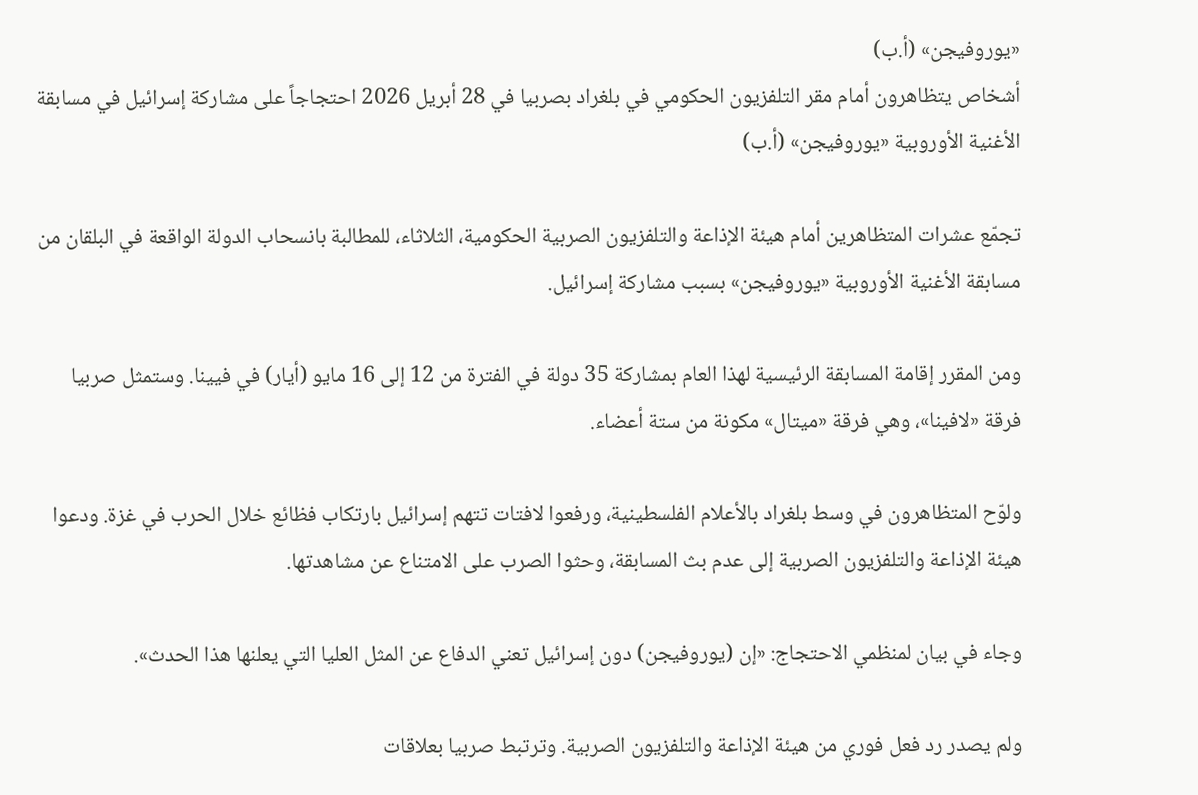«يوروفيجن» (أ.ب)
أشخاص يتظاهرون أمام مقر التلفزيون الحكومي في بلغراد بصربيا في 28 أبريل 2026 احتجاجاً على مشاركة إسرائيل في مسابقة الأغنية الأوروبية «يوروفيجن» (أ.ب)

تجمّع عشرات المتظاهرين أمام هيئة الإذاعة والتلفزيون الصربية الحكومية، الثلاثاء، للمطالبة بانسحاب الدولة الواقعة في البلقان من مسابقة الأغنية الأوروبية «يوروفيجن» بسبب مشاركة إسرائيل.

ومن المقرر إقامة المسابقة الرئيسية لهذا العام بمشاركة 35 دولة في الفترة من 12 إلى 16 مايو (أيار) في فيينا. وستمثل صربيا فرقة «لافينا»، وهي فرقة «ميتال» مكونة من ستة أعضاء.

ولوّح المتظاهرون في وسط بلغراد بالأعلام الفلسطينية، ورفعوا لافتات تتهم إسرائيل بارتكاب فظائع خلال الحرب في غزة. ودعوا هيئة الإذاعة والتلفزيون الصربية إلى عدم بث المسابقة، وحثوا الصرب على الامتناع عن مشاهدتها.

وجاء في بيان لمنظمي الاحتجاج: «إن (يوروفيجن) دون إسرائيل تعني الدفاع عن المثل العليا التي يعلنها هذا الحدث».

ولم يصدر رد فعل فوري من هيئة الإذاعة والتلفزيون الصربية. وترتبط صربيا بعلاقات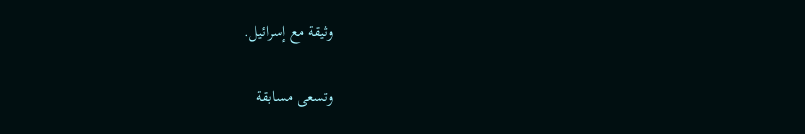وثيقة مع إسرائيل.

وتسعى مسابقة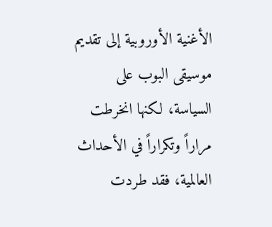الأغنية الأوروبية إلى تقديم موسيقى البوب على السياسة، لكنها انخرطت مراراً وتكراراً في الأحداث العالمية، فقد طردت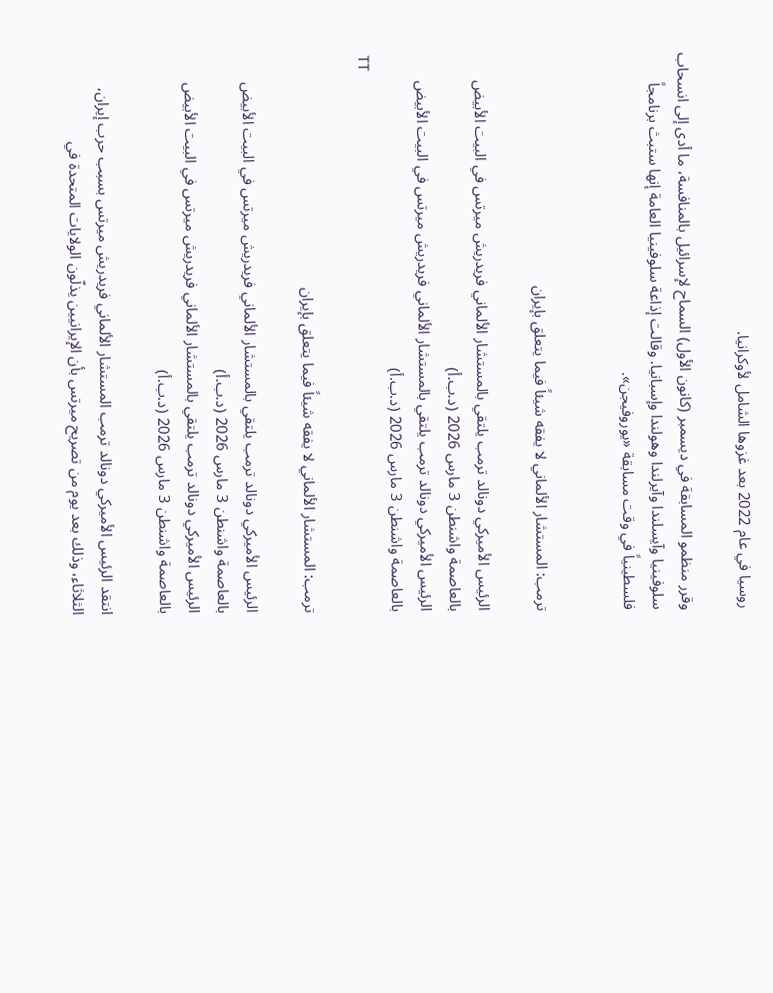روسيا في عام 2022 بعد غزوها الشامل لأوكرانيا.

وقرر منظمو المسابقة في ديسمبر (كانون الأول) السماح لإسرائيل بالمنافسة، ما أدى إلى انسحاب سلوفينيا وآيسلندا وآيرلندا وهولندا وإسبانيا. وقالت إذاعة سلوفينيا العامة إنها ستبث برنامجاً فلسطينياً في وقت مسابقة «يوروفيجن».


ترمب: المستشار الألماني لا يفقه شيئاً فيما يتعلق بإيران

الرئيس الأميركي دونالد ترمب يلتقي بالمستشار الألماني فريدريش ميرتس في البيت الأبيض بالعاصمة واشنطن 3 مارس 2026 (د.ب.أ)
الرئيس الأميركي دونالد ترمب يلتقي بالمستشار الألماني فريدريش ميرتس في البيت الأبيض بالعاصمة واشنطن 3 مارس 2026 (د.ب.أ)
TT

ترمب: المستشار الألماني لا يفقه شيئاً فيما يتعلق بإيران

الرئيس الأميركي دونالد ترمب يلتقي بالمستشار الألماني فريدريش ميرتس في البيت الأبيض بالعاصمة واشنطن 3 مارس 2026 (د.ب.أ)
الرئيس الأميركي دونالد ترمب يلتقي بالمستشار الألماني فريدريش ميرتس في البيت الأبيض بالعاصمة واشنطن 3 مارس 2026 (د.ب.أ)

انتقد الرئيس الأميركي دونالد ترمب المستشار الألماني فريدريش ميرتس بسبب حرب إيران، الثلاثاء، وذلك بعد يوم من تصريح ميرتس بأن الإيرانيين يذلّون الولايات المتحدة في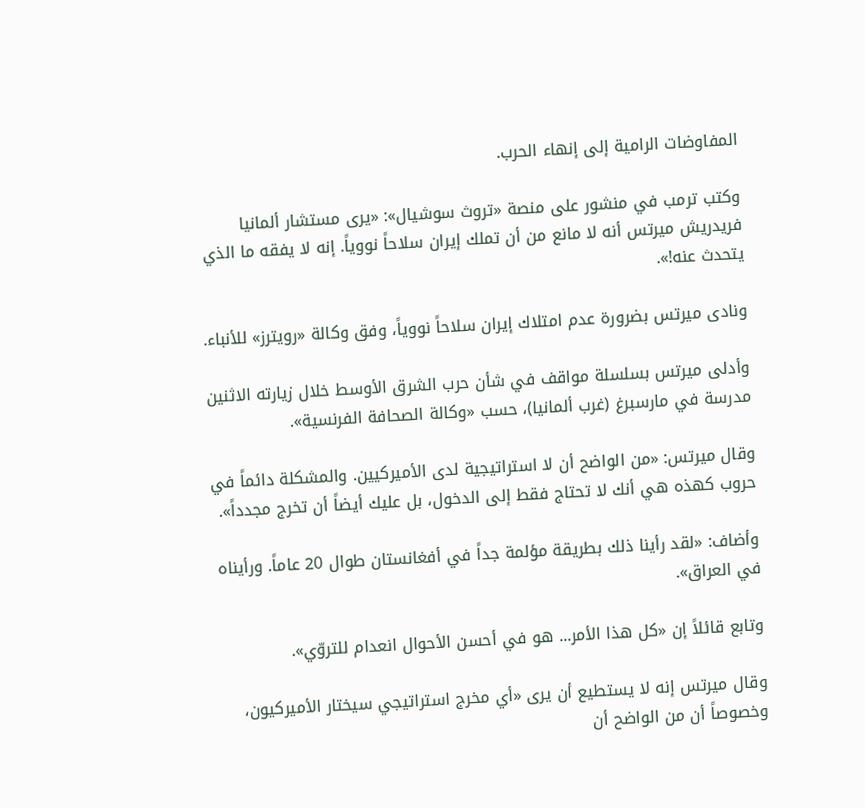المفاوضات الرامية إلى إنهاء الحرب.

وكتب ترمب في منشور على منصة «تروث سوشيال»: «يرى مستشار ألمانيا فريدريش ميرتس أنه لا مانع من أن تملك إيران سلاحاً نووياً. إنه لا يفقه ما الذي يتحدث عنه!».

ونادى ميرتس بضرورة عدم امتلاك إيران سلاحاً نووياً، وفق وكالة «رويترز» للأنباء.

وأدلى ميرتس بسلسلة مواقف في شأن حرب الشرق الأوسط خلال زيارته الاثنين مدرسة في مارسبرغ (غرب ألمانيا)، حسب «وكالة الصحافة الفرنسية».

وقال ميرتس: «من الواضح أن لا استراتيجية لدى الأميركيين. والمشكلة دائماً في حروب كهذه هي أنك لا تحتاج فقط إلى الدخول، بل عليك أيضاً أن تخرج مجدداً».

وأضاف: «لقد رأينا ذلك بطريقة مؤلمة جداً في أفغانستان طوال 20 عاماً. ورأيناه في العراق».

وتابع قائلاً إن «كل هذا الأمر... هو في أحسن الأحوال انعدام للتروّي».

وقال ميرتس إنه لا يستطيع أن يرى «أي مخرج استراتيجي سيختار الأميركيون، وخصوصاً أن من الواضح أن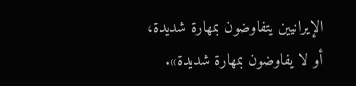الإيرانيين يتفاوضون بمهارة شديدة، أو لا يفاوضون بمهارة شديدة».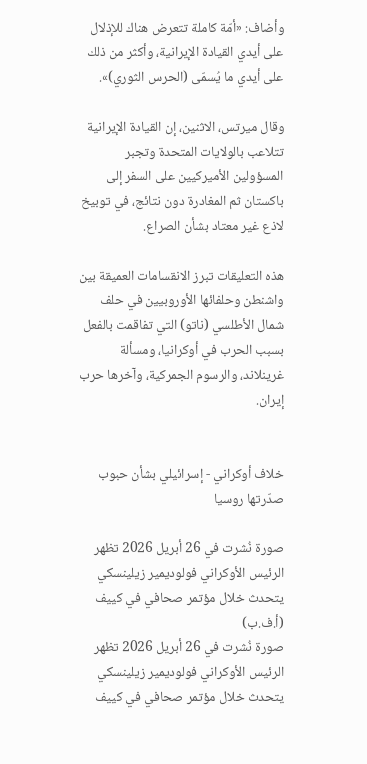وأضاف: «أمّة كاملة تتعرض هناك للإذلال على أيدي القيادة الإيرانية، وأكثر من ذلك على أيدي ما يُسمّى (الحرس الثوري)».

وقال ميرتس، الاثنين، إن القيادة الإيرانية تتلاعب بالولايات المتحدة وتجبر المسؤولين الأميركيين على السفر إلى باكستان ثم المغادرة دون نتائج، في توبيخ لاذع غير معتاد بشأن الصراع.

هذه التعليقات تبرز الانقسامات العميقة بين واشنطن وحلفائها الأوروبيين في حلف شمال الأطلسي (ناتو) التي تفاقمت بالفعل بسبب الحرب في أوكرانيا، ومسألة غرينلاند، والرسوم الجمركية، وآخرها حرب إيران.


خلاف أوكراني - إسرائيلي بشأن حبوب صدّرتها روسيا

صورة نُشرت في 26 أبريل 2026 تظهر الرئيس الأوكراني فولوديمير زيلينسكي يتحدث خلال مؤتمر صحافي في كييف (أ.ف.ب)
صورة نُشرت في 26 أبريل 2026 تظهر الرئيس الأوكراني فولوديمير زيلينسكي يتحدث خلال مؤتمر صحافي في كييف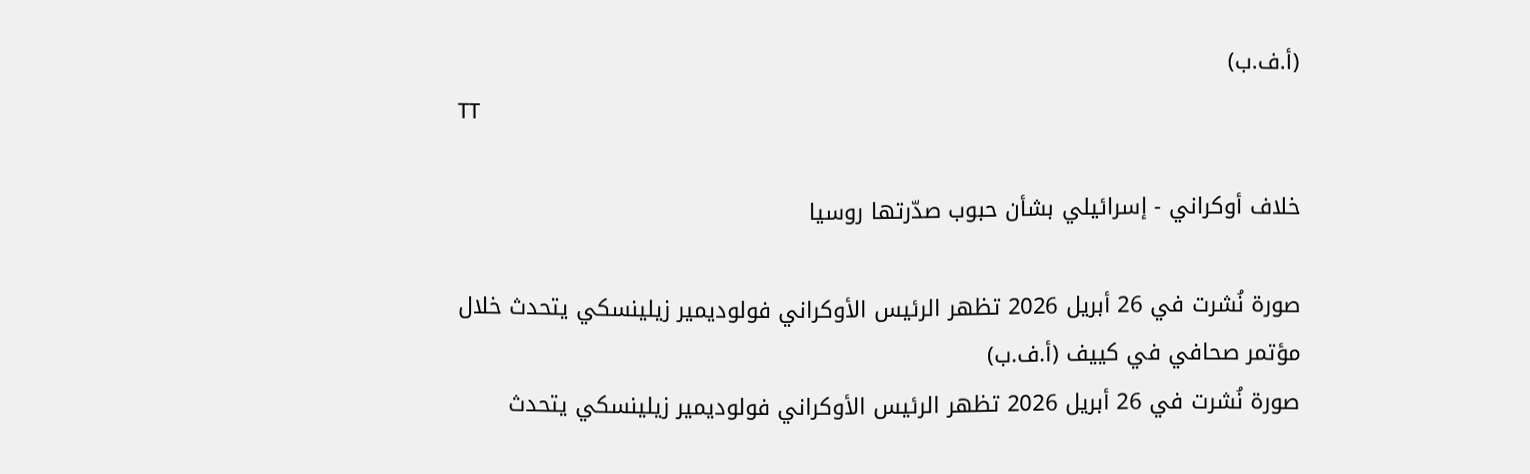(أ.ف.ب)
TT

خلاف أوكراني - إسرائيلي بشأن حبوب صدّرتها روسيا

صورة نُشرت في 26 أبريل 2026 تظهر الرئيس الأوكراني فولوديمير زيلينسكي يتحدث خلال مؤتمر صحافي في كييف (أ.ف.ب)
صورة نُشرت في 26 أبريل 2026 تظهر الرئيس الأوكراني فولوديمير زيلينسكي يتحدث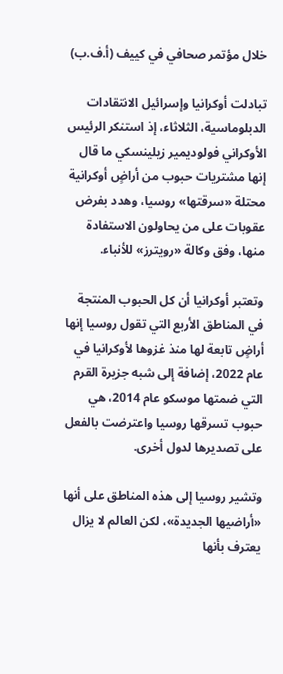خلال مؤتمر صحافي في كييف (أ.ف.ب)

تبادلت أوكرانيا وإسرائيل الانتقادات الدبلوماسية، الثلاثاء، إذ استنكر الرئيس الأوكراني فولوديمير زيلينسكي ما قال إنها مشتريات حبوب من أراضٍ أوكرانية محتلة «سرقتها» روسيا، وهدد بفرض عقوبات على من يحاولون الاستفادة منها، وفق وكالة «رويترز» للأنباء.

وتعتبر أوكرانيا أن كل الحبوب المنتجة في المناطق الأربع التي تقول روسيا إنها أراضٍ تابعة لها منذ غزوها لأوكرانيا في عام 2022، إضافة إلى شبه جزيرة القرم التي ضمتها موسكو عام 2014، هي حبوب تسرقها روسيا واعترضت بالفعل على تصديرها لدول أخرى.

وتشير روسيا إلى هذه المناطق على أنها «أراضيها الجديدة»، لكن العالم لا يزال يعترف بأنها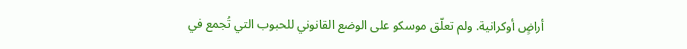أراضٍ أوكرانية. ولم تعلّق موسكو على الوضع القانوني للحبوب التي تُجمع في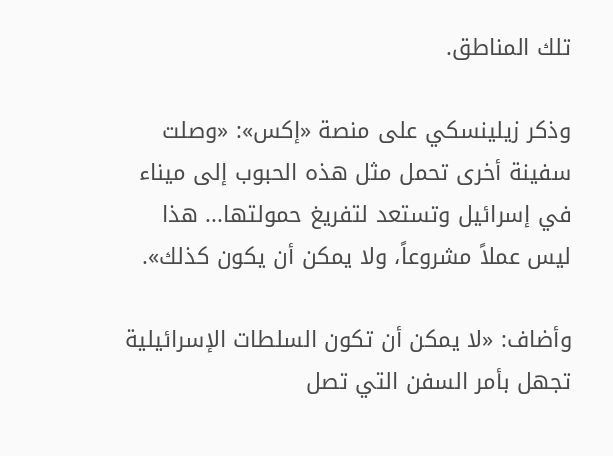تلك المناطق.

وذكر زيلينسكي على منصة «إكس»: «وصلت سفينة أخرى تحمل مثل هذه الحبوب إلى ميناء في إسرائيل وتستعد لتفريغ حمولتها... هذا ليس عملاً مشروعاً، ولا يمكن أن يكون كذلك».

وأضاف: «لا يمكن أن تكون السلطات الإسرائيلية تجهل بأمر السفن التي تصل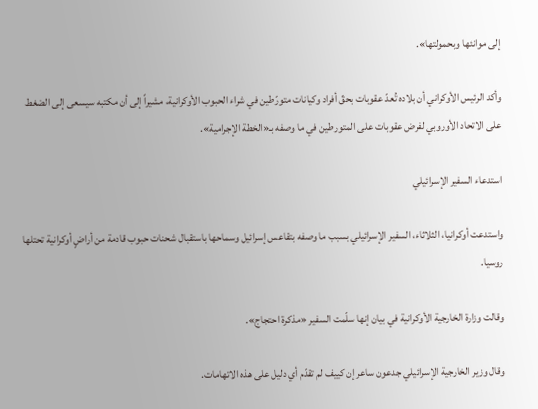إلى موانئها وبحمولتها».

وأكد الرئيس الأوكراني أن بلاده تُعدّ عقوبات بحقّ أفراد وكيانات متورّطين في شراء الحبوب الأوكرانية، مشيراً إلى أن مكتبه سيسعى إلى الضغط على الاتحاد الأوروبي لفرض عقوبات على المتورطين في ما وصفه بـ«الخطة الإجرامية».

استدعاء السفير الإسرائيلي

واستدعت أوكرانيا، الثلاثاء، السفير الإسرائيلي بسبب ما وصفه بتقاعس إسرائيل وسماحها باستقبال شحنات حبوب قادمة من أراضٍ أوكرانية تحتلها روسيا.

وقالت وزارة الخارجية الأوكرانية في بيان إنها سلّمت السفير «مذكرة احتجاج».

وقال وزير الخارجية الإسرائيلي جدعون ساعر إن كييف لم تقدّم أي دليل على هذه الاتهامات.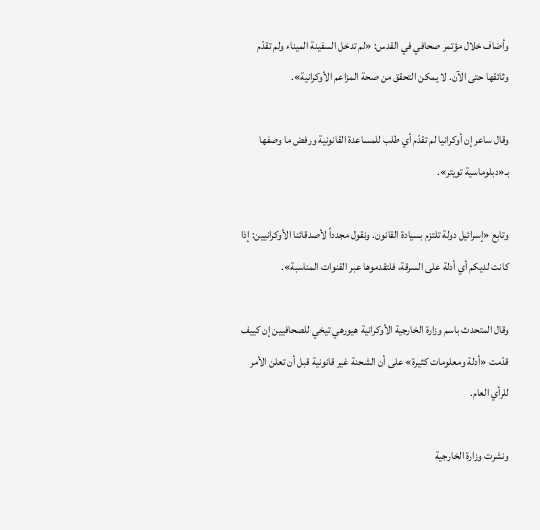وأضاف خلال مؤتمر صحافي في القدس: «لم تدخل السفينة الميناء ولم تقدّم وثائقها حتى الآن. لا يمكن التحقق من صحة المزاعم الأوكرانية».

وقال ساعر إن أوكرانيا لم تقدّم أي طلب للمساعدة القانونية ورفض ما وصفها بـ«دبلوماسية تويتر».

وتابع «إسرائيل دولة تلتزم بسيادة القانون. ونقول مجدداً لأصدقائنا الأوكرانيين: إذا كانت لديكم أي أدلة على السرقة، فلتقدموها عبر القنوات المناسبة».

وقال المتحدث باسم وزارة الخارجية الأوكرانية هيورهي تيخي للصحافيين إن كييف قدّمت «أدلة ومعلومات كثيرة» على أن الشحنة غير قانونية قبل أن تعلن الأمر للرأي العام.

ونشرت وزارة الخارجية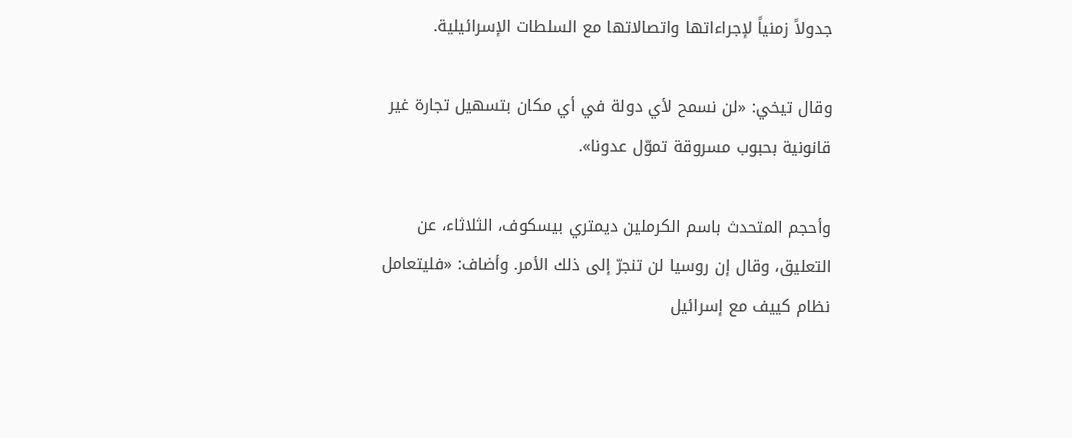جدولاً زمنياً لإجراءاتها واتصالاتها مع السلطات الإسرائيلية.

وقال تيخي: «لن نسمح لأي دولة في أي مكان بتسهيل تجارة غير قانونية بحبوب مسروقة تموّل عدونا».

وأحجم المتحدث باسم الكرملين ديمتري بيسكوف، الثلاثاء، عن التعليق، وقال إن روسيا لن تنجرّ إلى ذلك الأمر. وأضاف: «فليتعامل نظام كييف مع إسرائيل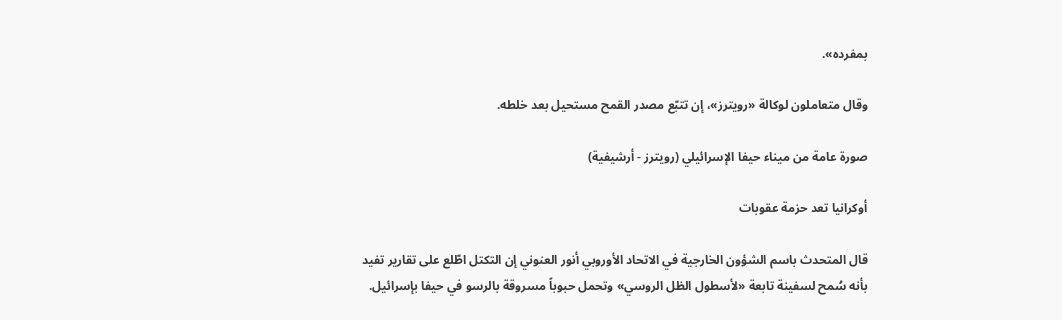بمفرده».

وقال متعاملون لوكالة «رويترز»، إن تتبّع مصدر القمح مستحيل بعد خلطه.

صورة عامة من ميناء حيفا الإسرائيلي (رويترز - أرشيفية)

أوكرانيا تعد حزمة عقوبات

قال المتحدث باسم الشؤون الخارجية في الاتحاد الأوروبي أنور العنوني إن التكتل اطّلع على تقارير تفيد بأنه سُمح لسفينة تابعة «لأسطول الظل الروسي» وتحمل حبوباً مسروقة بالرسو في حيفا بإسرائيل.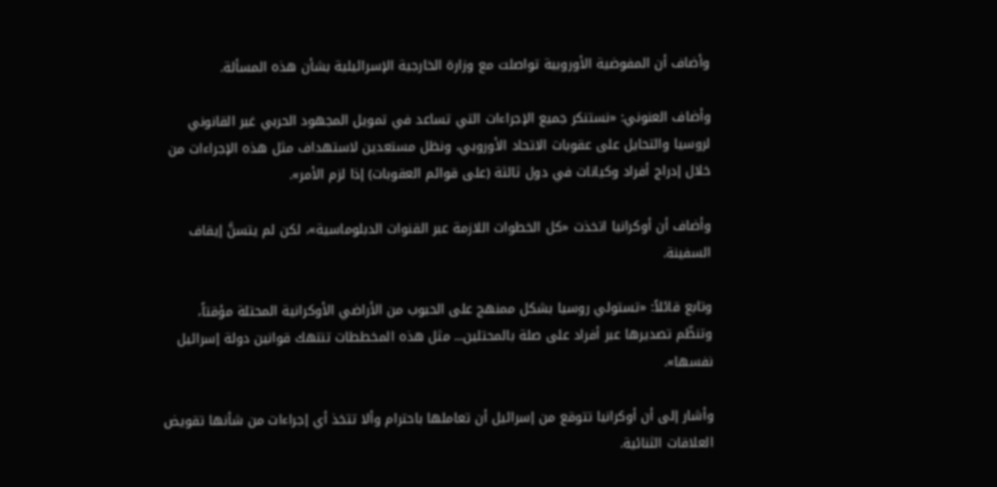وأضاف أن المفوضية الأوروبية تواصلت مع وزارة الخارجية الإسرائيلية بشأن هذه المسألة.

وأضاف العنوني: «نستنكر جميع الإجراءات التي تساعد في تمويل المجهود الحربي غير القانوني لروسيا والتحايل على عقوبات الاتحاد الأوروبي، ونظل مستعدين لاستهداف مثل هذه الإجراءات من خلال إدراج أفراد وكيانات في دول ثالثة (على قوائم العقوبات) إذا لزم الأمر».

وأضاف أن أوكرانيا اتخذت «كل الخطوات اللازمة عبر القنوات الدبلوماسية»، لكن لم يتسنَّ إيقاف السفينة.

وتابع قائلاً: «تستولي روسيا بشكل ممنهج على الحبوب من الأراضي الأوكرانية المحتلة مؤقتاً، وتنظّم تصديرها عبر أفراد على صلة بالمحتلين... مثل هذه المخططات تنتهك قوانين دولة إسرائيل نفسها».

وأشار إلى أن أوكرانيا تتوقع من إسرائيل أن تعاملها باحترام وألا تتخذ أي إجراءات من شأنها تقويض العلاقات الثنائية.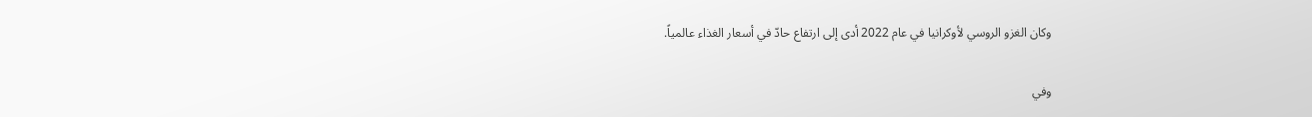وكان الغزو الروسي لأوكرانيا في عام 2022 أدى إلى ارتفاع حادّ في أسعار الغذاء عالمياً.

وفي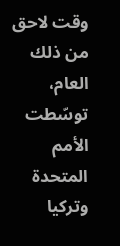وقت لاحق من ذلك العام، توسّطت الأمم المتحدة وتركيا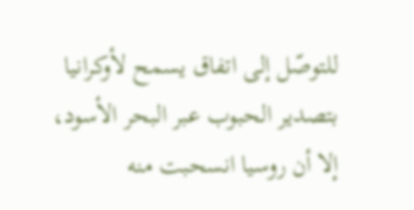للتوصّل إلى اتفاق يسمح لأوكرانيا بتصدير الحبوب عبر البحر الأسود، إلا أن روسيا انسحبت منه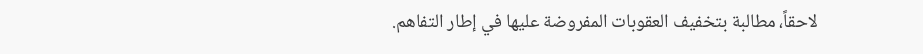لاحقاً، مطالبة بتخفيف العقوبات المفروضة عليها في إطار التفاهم.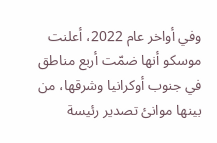وفي أواخر عام 2022، أعلنت موسكو أنها ضمّت أربع مناطق في جنوب أوكرانيا وشرقها، من بينها موانئ تصدير رئيسة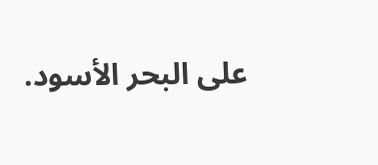على البحر الأسود.